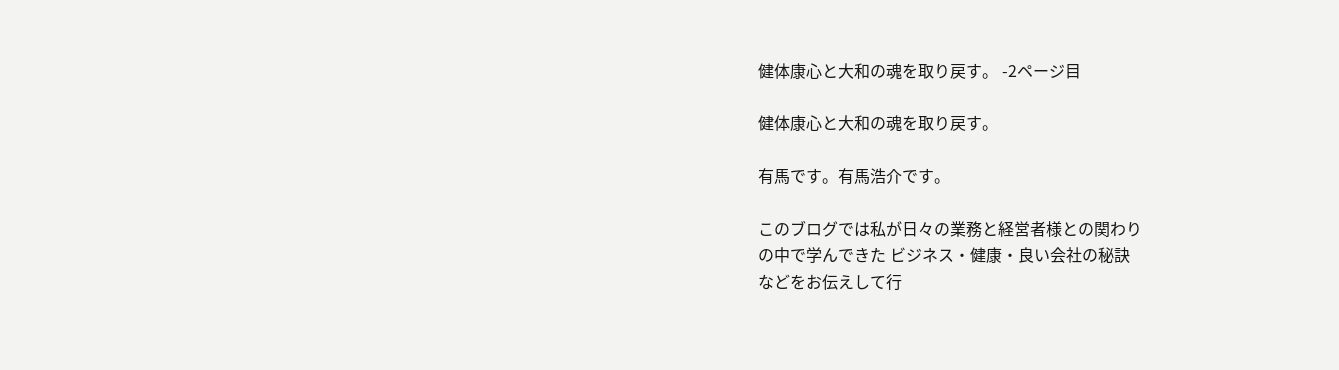健体康心と大和の魂を取り戻す。 -2ページ目

健体康心と大和の魂を取り戻す。

有馬です。有馬浩介です。

このブログでは私が日々の業務と経営者様との関わり
の中で学んできた ビジネス・健康・良い会社の秘訣
などをお伝えして行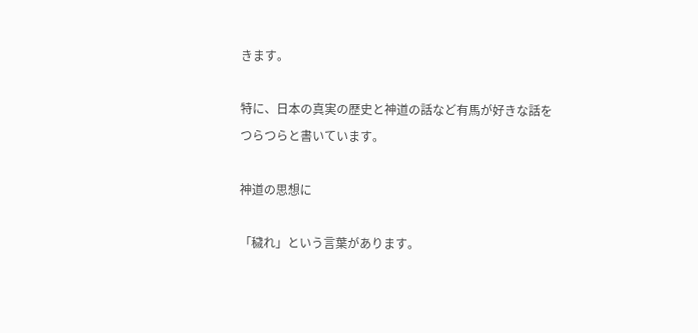きます。

特に、日本の真実の歴史と神道の話など有馬が好きな話を
つらつらと書いています。

神道の思想に

「穢れ」という言葉があります。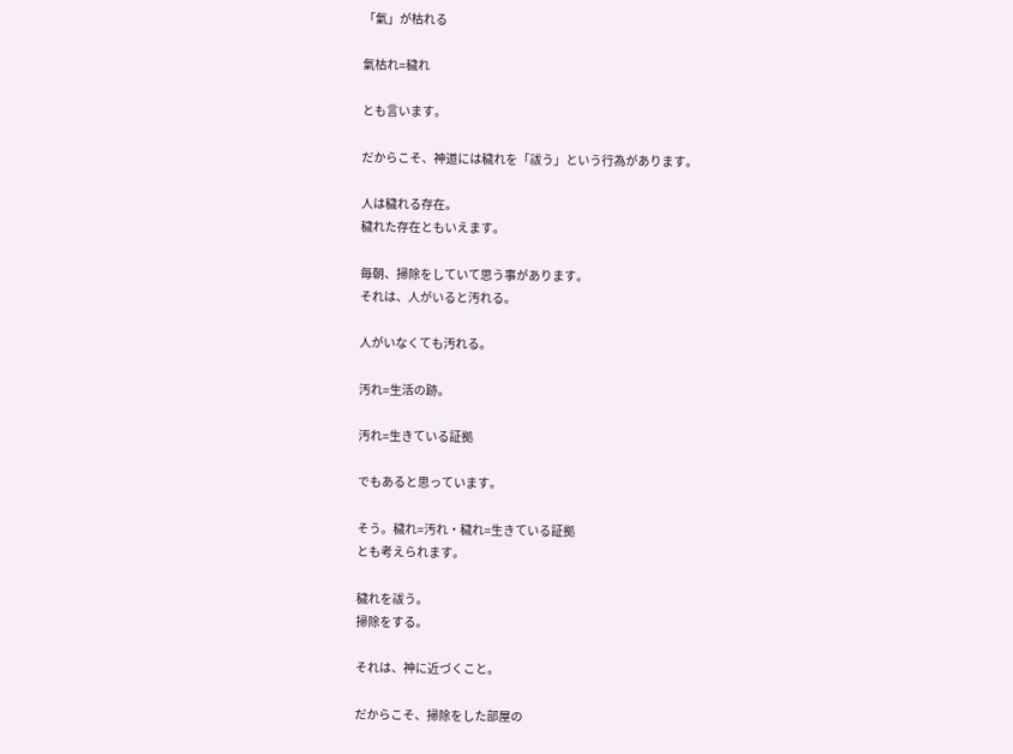「氣」が枯れる

氣枯れ=穢れ

とも言います。

だからこそ、神道には穢れを「祓う」という行為があります。

人は穢れる存在。
穢れた存在ともいえます。

毎朝、掃除をしていて思う事があります。
それは、人がいると汚れる。

人がいなくても汚れる。

汚れ=生活の跡。

汚れ=生きている証拠

でもあると思っています。

そう。穢れ=汚れ・穢れ=生きている証拠
とも考えられます。

穢れを祓う。
掃除をする。

それは、神に近づくこと。

だからこそ、掃除をした部屋の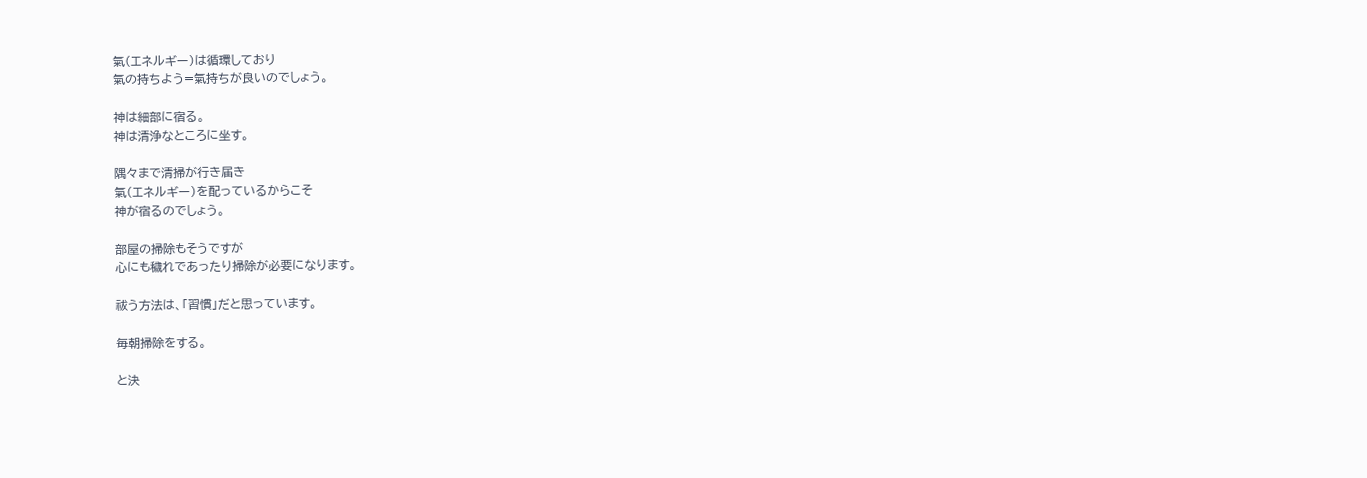氣(エネルギー)は循環しており
氣の持ちよう=氣持ちが良いのでしょう。

神は細部に宿る。
神は清浄なところに坐す。

隅々まで清掃が行き届き
氣(エネルギー)を配っているからこそ
神が宿るのでしょう。

部屋の掃除もそうですが
心にも穢れであったり掃除が必要になります。

祓う方法は、「習慣」だと思っています。

毎朝掃除をする。

と決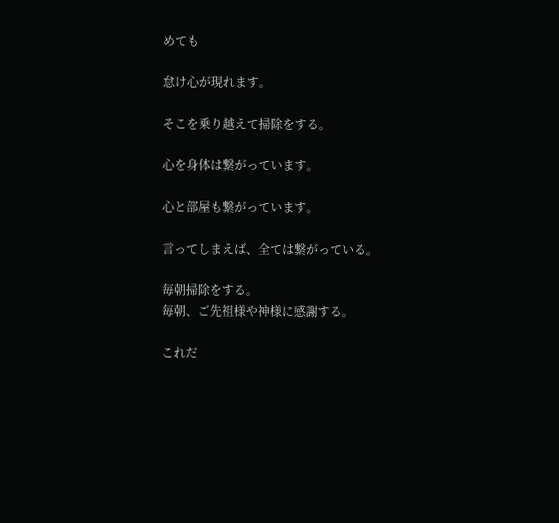めても

怠け心が現れます。

そこを乗り越えて掃除をする。

心を身体は繋がっています。

心と部屋も繋がっています。

言ってしまえば、全ては繋がっている。

毎朝掃除をする。
毎朝、ご先祖様や神様に感謝する。

これだ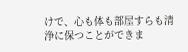けで、心も体も部屋すらも清浄に保つことができま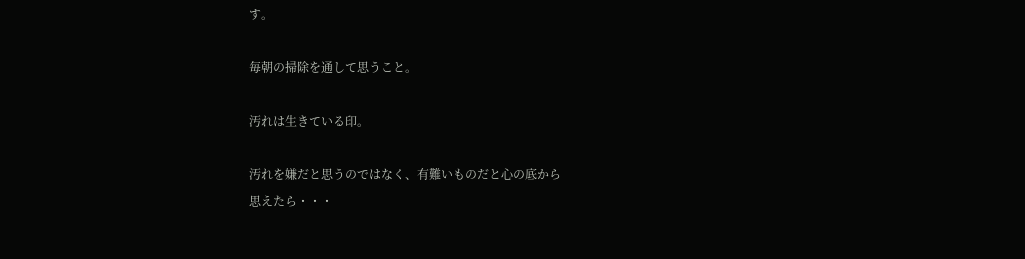す。

毎朝の掃除を通して思うこと。

汚れは生きている印。

汚れを嫌だと思うのではなく、有難いものだと心の底から
思えたら・・・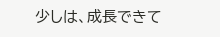少しは、成長できて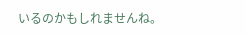いるのかもしれませんね。